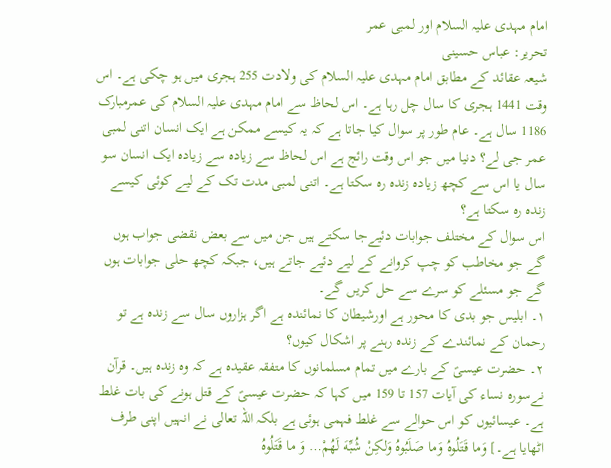امام مہدی علیہ السلام اور لمبی عمر
تحریر: عباس حسینی
شیعہ عقائد کے مطابق امام مہدی علیہ السلام کی ولادت 255 ہجری میں ہو چکی ہے۔ اس وقت 1441 ہجری کا سال چل رہا ہے۔ اس لحاظ سے امام مہدی علیہ السلام کی عمرمبارک 1186 سال ہے۔ عام طور پر سوال کیا جاتا ہے کہ یہ کیسے ممکن ہے ایک انسان اتنی لمبی عمر جی لے؟ دنیا میں جو اس وقت رائج ہے اس لحاظ سے زیادہ سے زیادہ ایک انسان سو سال یا اس سے کچھ زیادہ زندہ رہ سکتا ہے۔ اتنی لمبی مدت تک کے لیے کوئی کیسے زندہ رہ سکتا ہے؟
اس سوال کے مختلف جوابات دئیےجا سکتے ہیں جن میں سے بعض نقضی جواب ہوں گے جو مخاطب کو چپ کروانے کے لیے دئیے جاتے ہیں، جبکہ کچھ حلی جوابات ہوں گے جو مسئلے کو سرے سے حل کریں گے۔
۱۔ ابلیس جو بدی کا محور ہے اورشیطان کا نمائندہ ہے اگر ہزاروں سال سے زندہ ہے تو رحمان کے نمائندے کے زندہ رہنے پر اشکال کیوں؟
۲۔ حضرت عیسیؑ کے بارے میں تمام مسلمانوں کا متفقہ عقیدہ ہے کہ وہ زندہ ہیں۔ قرآن نےسورہ نساء کی آیات 157 تا 159 میں کہا کہ حضرت عیسیؑ کے قتل ہونے کی بات غلط ہے۔ عیسائیوں کو اس حوالے سے غلط فہمی ہوئی ہے بلکہ اللہ تعالی نے انہیں اپنی طرف اٹھایا ہے۔] وَما قَتَلُوهُ وَما صَلَبُوهُ وَلكِنْ شُبِّهَ لَهُمْ… وَ ما قَتَلُوهُ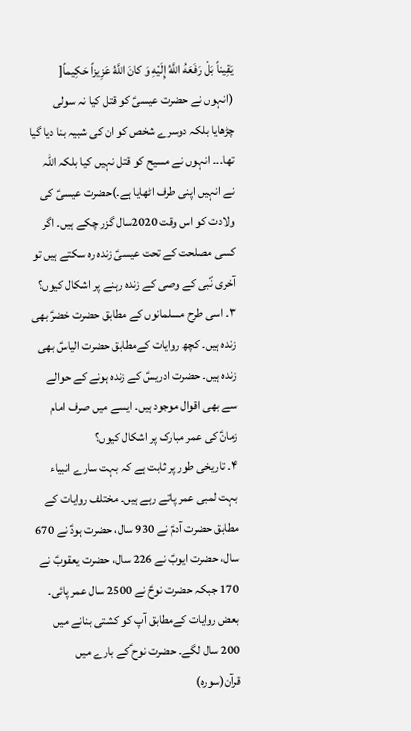يَقِيناً بَلْ رَفَعَهُ اللَّهُ إِلَيْهِ وَ كانَ اللَّهُ عَزِيزاً حَكِيماً[ (انہوں نے حضرت عیسیؑ کو قتل کیا نہ سولی چڑھایا بلکہ دوسرے شخص کو ان کی شبیہ بنا دیا گیا تھا۔۔۔ انہوں نے مسیح کو قتل نہیں کیا بلکہ اللہ نے انہیں اپنی طرف اٹھایا ہے۔)حضرت عیسیؑ کی ولادت کو اس وقت 2020سال گزر چکے ہیں۔ اگر کسی مصلحت کے تحت عیسیؑ زندہ رہ سکتے ہیں تو آخری نؐبی کے وصی کے زندہ رہنے پر اشکال کیوں؟
۳۔ اسی طرح مسلمانوں کے مطابق حضرت خضرؑ بھی زندہ ہیں۔ کچھ روایات کےمطابق حضرت الیاسؑ بھی زندہ ہیں۔ حضرت ادریسؑ کے زندہ ہونے کے حوالے سے بھی اقوال موجود ہیں۔ ایسے میں صرف امام زمانؑ کی عمر مبارک پر اشکال کیوں؟
۴۔ تاریخی طور پر ثابت ہے کہ بہت سارے انبیاء بہت لمبی عمر پاتے رہے ہیں۔ مختلف روایات کے مطابق حضرت آدمؑ نے 930 سال، حضرت ہودؑ نے 670 سال، حضرت ایوبؑ نے 226 سال، حضرت یعقوبؑ نے 170 جبکہ حضرت نوحؑ نے 2500 سال عمر پائی۔ بعض روایات کےمطابق آپ کو کشتی بنانے میں 200 سال لگے۔ حضرت نوح ؑکے بارے میں قرآن(سورہ)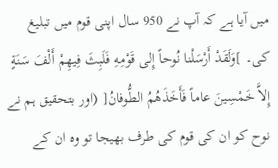میں آیا ہے کہ آپ نے 950 سال اپنی قوم میں تبلیغ کی۔ ]وَلَقَدْ أَرْسَلْنا نُوحاً إِلى قَوْمِهِ فَلَبِثَ فِيهِمْ أَلْفَ سَنَةٍ إِلاَّ خَمْسِينَ عاماً فَأَخَذَهُمُ الطُّوفانُ[ (اور بتحقیق ہم نے نوح کو ان کی قوم کی طرف بھیجا تو وہ ان کے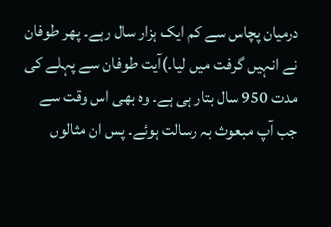درمیان پچاس سے کم ایک ہزار سال رہے۔ پھر طوفان نے انہیں گرفت میں لیا۔)آیت طوفان سے پہلے کی مدت 950 سال بتار ہی ہے۔ وہ بھی اس وقت سے جب آپ مبعوث بہ رسالت ہوئے۔ پس ان مثالوں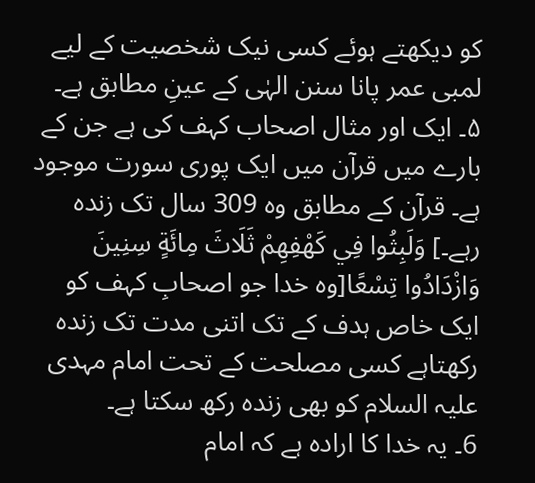کو دیکھتے ہوئے کسی نیک شخصیت کے لیے لمبی عمر پانا سنن الہٰی کے عینِ مطابق ہے۔
۵۔ ایک اور مثال اصحاب کہف کی ہے جن کے بارے میں قرآن میں ایک پوری سورت موجود ہے۔ قرآن کے مطابق وہ 309 سال تک زندہ رہے۔] وَلَبِثُوا فِي كَهْفِهِمْ ثَلَاثَ مِائَةٍ سِنِينَ وَازْدَادُوا تِسْعًا[وہ خدا جو اصحابِ کہف کو ایک خاص ہدف کے تک اتنی مدت تک زندہ رکھتاہے کسی مصلحت کے تحت امام مہدی علیہ السلام کو بھی زندہ رکھ سکتا ہے۔
6۔ یہ خدا کا ارادہ ہے کہ امام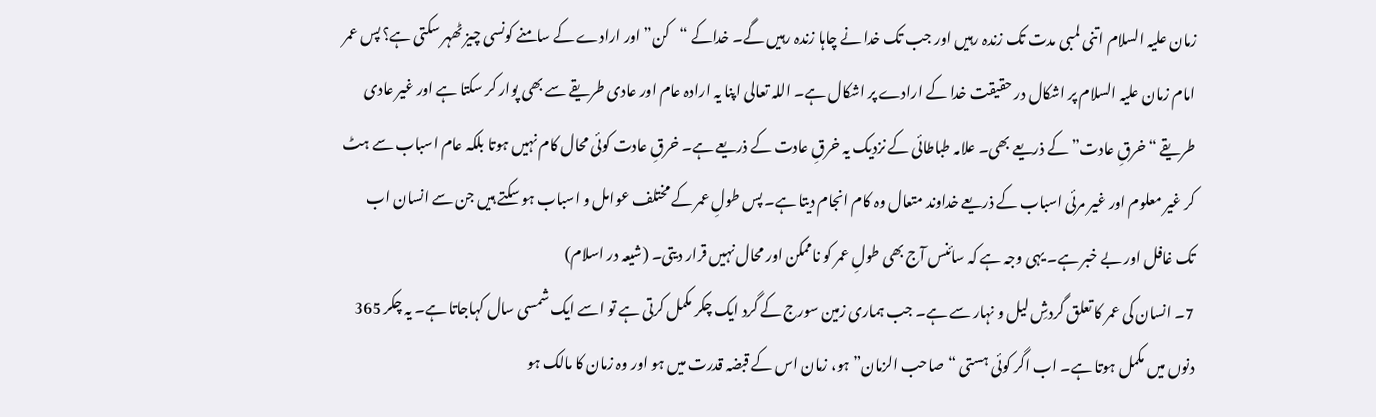زمان علیہ السلام اتنی لمبی مدت تک زندہ رہیں اور جب تک خدا نے چاہا زندہ رہیں گے۔ خداکے “کن” اور ارادے کے سامنے کونسی چیز ٹھہر سکتی ہے؟ پس عمر امام زمان علیہ السلام پر اشکال در حقیقت خدا کے ارادے پر اشکال ہے۔ اللہ تعالی اپنا یہ ارادہ عام اور عادی طریقے سے بھی پوار کر سکتا ہے اور غیر عادی طریقے “خرقِ عادت” کے ذریعے بھی۔ علامہ طباطائی کے نزدیک یہ خرقِ عادت کے ذریعے ہے۔ خرقِ عادت کوئی محال کام نہیں ہوتا بلکہ عام اسباب سے ہٹ کر غیر معلوم اور غیر مرئی اسباب کے ذریعے خداوند متعال وہ کام انجام دیتا ہے۔ پس طولِ عمر کے مختلف عوامل و اسباب ہو سکتے ہیں جن سے انسان اب تک غافل اور بے خبر ہے۔ یہی وجہ ہے کہ سائنس آج بھی طولِ عمر کو ناممکن اور محال نہیں قرار دیتی۔ (شیعہ در اسلام)
7۔ انسان کی عمر کا تعلق گردشِ لیل و نہار سے ہے۔ جب ہماری زمین سورج کے گرد ایک چکر مکمل کرتی ہے تو اسے ایک شمسی سال کہاجاتا ہے۔ یہ چکر 365 دنوں میں مکمل ہوتا ہے۔ اب اگر کوئی ہستی “صاحب الزمان” ہو، زمان اس کے قبضہ قدرت میں ہو اور وہ زمان کا مالک ہو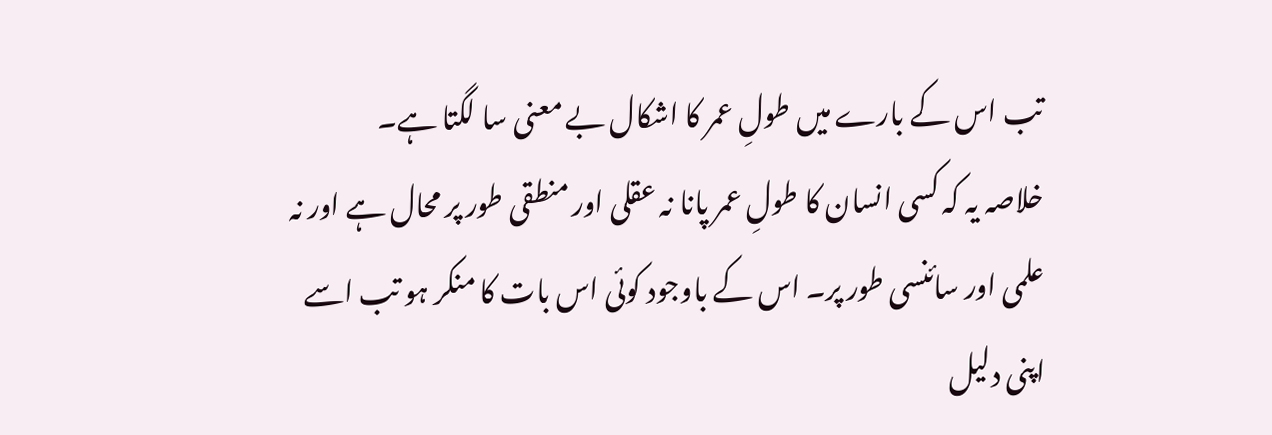تب اس کے بارے میں طولِ عمر کا اشکال بے معنی سا لگتا ہے۔
خلاصہ یہ کہ کسی انسان کا طولِ عمر پانا نہ عقلی اور منطقی طور پر محال ہے اور نہ علمی اور سائنسی طور پر۔ اس کے باوجود کوئی اس بات کا منکر ہو تب اسے اپنی دلیل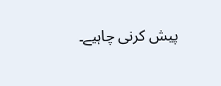پیش کرنی چاہیے۔